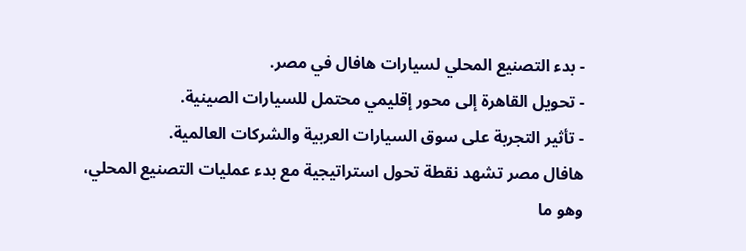- بدء التصنيع المحلي لسيارات هافال في مصر.
- تحويل القاهرة إلى محور إقليمي محتمل للسيارات الصينية.
- تأثير التجربة على سوق السيارات العربية والشركات العالمية.
هافال مصر تشهد نقطة تحول استراتيجية مع بدء عمليات التصنيع المحلي، وهو ما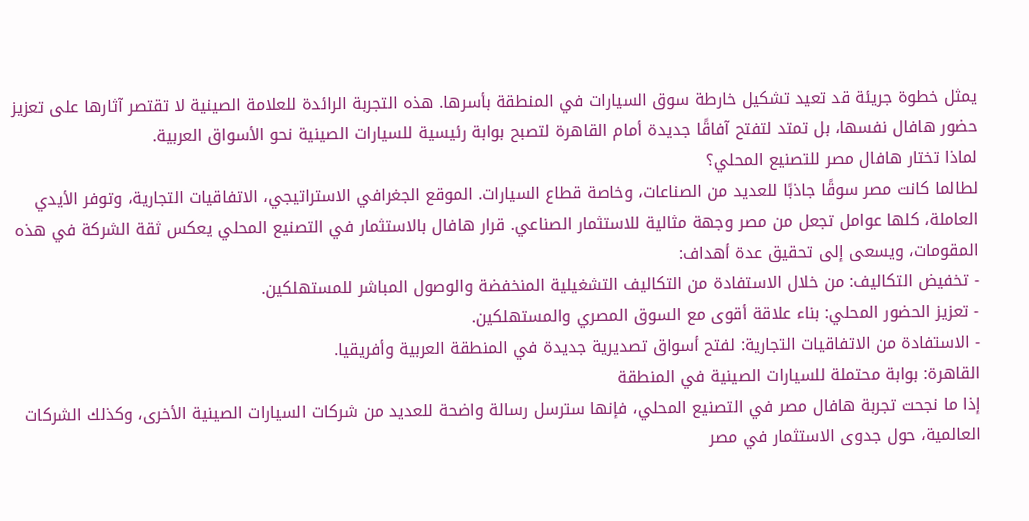يمثل خطوة جريئة قد تعيد تشكيل خارطة سوق السيارات في المنطقة بأسرها. هذه التجربة الرائدة للعلامة الصينية لا تقتصر آثارها على تعزيز حضور هافال نفسها، بل تمتد لتفتح آفاقًا جديدة أمام القاهرة لتصبح بوابة رئيسية للسيارات الصينية نحو الأسواق العربية.
لماذا تختار هافال مصر للتصنيع المحلي؟
لطالما كانت مصر سوقًا جاذبًا للعديد من الصناعات، وخاصة قطاع السيارات. الموقع الجغرافي الاستراتيجي، الاتفاقيات التجارية، وتوفر الأيدي العاملة، كلها عوامل تجعل من مصر وجهة مثالية للاستثمار الصناعي. قرار هافال بالاستثمار في التصنيع المحلي يعكس ثقة الشركة في هذه المقومات، ويسعى إلى تحقيق عدة أهداف:
- تخفيض التكاليف: من خلال الاستفادة من التكاليف التشغيلية المنخفضة والوصول المباشر للمستهلكين.
- تعزيز الحضور المحلي: بناء علاقة أقوى مع السوق المصري والمستهلكين.
- الاستفادة من الاتفاقيات التجارية: لفتح أسواق تصديرية جديدة في المنطقة العربية وأفريقيا.
القاهرة: بوابة محتملة للسيارات الصينية في المنطقة
إذا ما نجحت تجربة هافال مصر في التصنيع المحلي، فإنها سترسل رسالة واضحة للعديد من شركات السيارات الصينية الأخرى، وكذلك الشركات العالمية، حول جدوى الاستثمار في مصر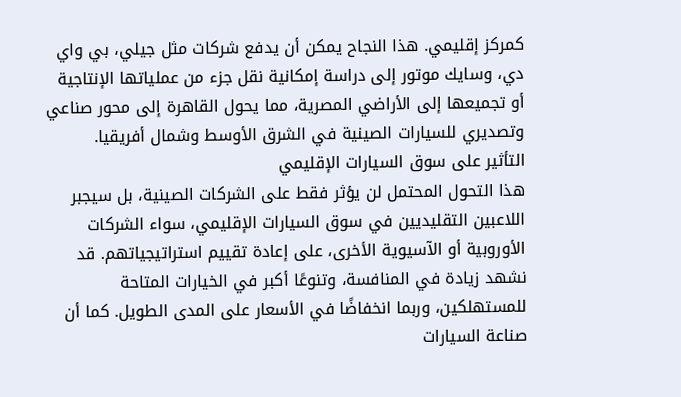كمركز إقليمي. هذا النجاح يمكن أن يدفع شركات مثل جيلي، بي واي دي، وسايك موتور إلى دراسة إمكانية نقل جزء من عملياتها الإنتاجية أو تجميعها إلى الأراضي المصرية، مما يحول القاهرة إلى محور صناعي وتصديري للسيارات الصينية في الشرق الأوسط وشمال أفريقيا.
التأثير على سوق السيارات الإقليمي
هذا التحول المحتمل لن يؤثر فقط على الشركات الصينية، بل سيجبر اللاعبين التقليديين في سوق السيارات الإقليمي، سواء الشركات الأوروبية أو الآسيوية الأخرى، على إعادة تقييم استراتيجياتهم. قد نشهد زيادة في المنافسة، وتنوعًا أكبر في الخيارات المتاحة للمستهلكين، وربما انخفاضًا في الأسعار على المدى الطويل. كما أن صناعة السيارات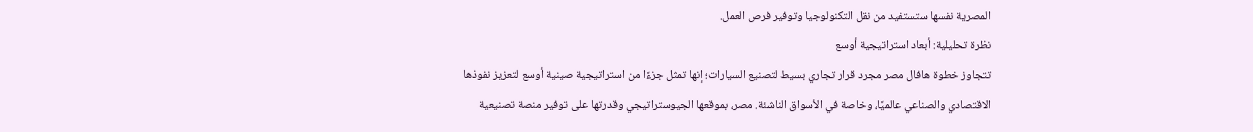المصرية نفسها ستستفيد من نقل التكنولوجيا وتوفير فرص العمل.
نظرة تحليلية: أبعاد استراتيجية أوسع
تتجاوز خطوة هافال مصر مجرد قرار تجاري بسيط لتصنيع السيارات؛ إنها تمثل جزءًا من استراتيجية صينية أوسع لتعزيز نفوذها الاقتصادي والصناعي عالميًا، وخاصة في الأسواق الناشئة. مصر، بموقعها الجيوستراتيجي وقدرتها على توفير منصة تصنيعية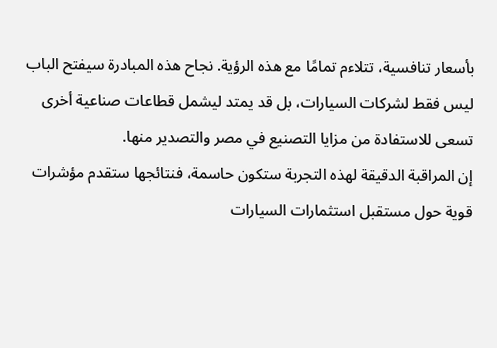بأسعار تنافسية، تتلاءم تمامًا مع هذه الرؤية. نجاح هذه المبادرة سيفتح الباب ليس فقط لشركات السيارات، بل قد يمتد ليشمل قطاعات صناعية أخرى تسعى للاستفادة من مزايا التصنيع في مصر والتصدير منها.
إن المراقبة الدقيقة لهذه التجربة ستكون حاسمة، فنتائجها ستقدم مؤشرات قوية حول مستقبل استثمارات السيارات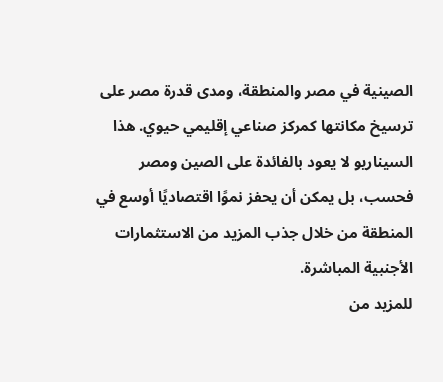الصينية في مصر والمنطقة، ومدى قدرة مصر على ترسيخ مكانتها كمركز صناعي إقليمي حيوي. هذا السيناريو لا يعود بالفائدة على الصين ومصر فحسب، بل يمكن أن يحفز نموًا اقتصاديًا أوسع في المنطقة من خلال جذب المزيد من الاستثمارات الأجنبية المباشرة.
للمزيد من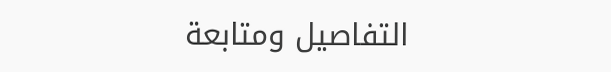التفاصيل ومتابعة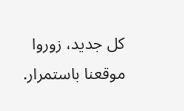كل جديد، زوروا موقعنا باستمرار.